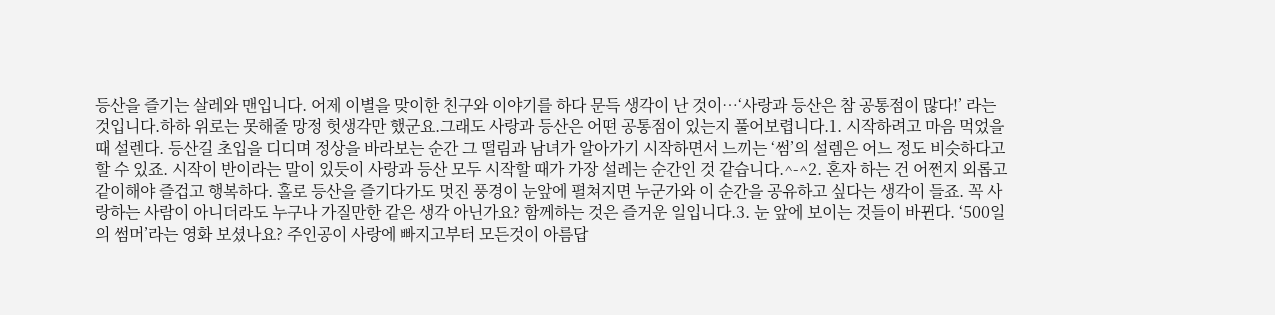등산을 즐기는 살레와 맨입니다. 어제 이별을 맞이한 친구와 이야기를 하다 문득 생각이 난 것이…‘사랑과 등산은 참 공통점이 많다!’ 라는 것입니다.하하 위로는 못해줄 망정 헛생각만 했군요.그래도 사랑과 등산은 어떤 공통점이 있는지 풀어보렵니다.1. 시작하려고 마음 먹었을 때 설렌다. 등산길 초입을 디디며 정상을 바라보는 순간 그 떨림과 남녀가 알아가기 시작하면서 느끼는 ‘썸’의 설렘은 어느 정도 비슷하다고 할 수 있죠. 시작이 반이라는 말이 있듯이 사랑과 등산 모두 시작할 때가 가장 설레는 순간인 것 같습니다.^-^2. 혼자 하는 건 어쩐지 외롭고 같이해야 즐겁고 행복하다. 홀로 등산을 즐기다가도 멋진 풍경이 눈앞에 펼쳐지면 누군가와 이 순간을 공유하고 싶다는 생각이 들죠. 꼭 사랑하는 사람이 아니더라도 누구나 가질만한 같은 생각 아닌가요? 함께하는 것은 즐거운 일입니다.3. 눈 앞에 보이는 것들이 바뀐다. ‘500일의 썸머’라는 영화 보셨나요? 주인공이 사랑에 빠지고부터 모든것이 아름답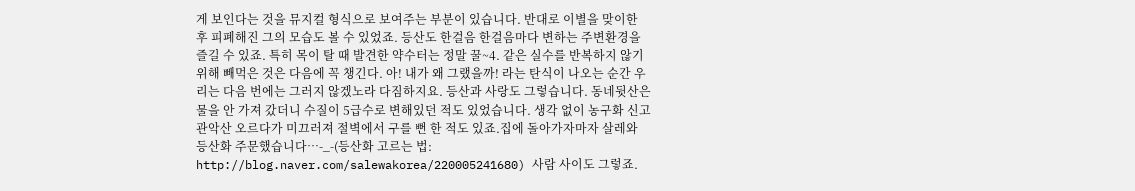게 보인다는 것을 뮤지컬 형식으로 보여주는 부분이 있습니다. 반대로 이별을 맞이한 후 피폐해진 그의 모습도 볼 수 있었죠. 등산도 한걸음 한걸음마다 변하는 주변환경을 즐길 수 있죠. 특히 목이 탈 때 발견한 약수터는 정말 꿀~4. 같은 실수를 반복하지 않기 위해 빼먹은 것은 다음에 꼭 챙긴다. 아! 내가 왜 그랬을까! 라는 탄식이 나오는 순간 우리는 다음 번에는 그러지 않겠노라 다짐하지요. 등산과 사랑도 그렇습니다. 동네뒷산은 물을 안 가져 갔더니 수질이 5급수로 변해있던 적도 있었습니다. 생각 없이 농구화 신고 관악산 오르다가 미끄러져 절벽에서 구를 뻔 한 적도 있죠.집에 돌아가자마자 살레와 등산화 주문했습니다…-_-(등산화 고르는 법: http://blog.naver.com/salewakorea/220005241680) 사람 사이도 그렇죠.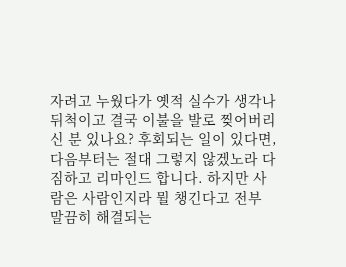자려고 누웠다가 옛적 실수가 생각나 뒤척이고 결국 이불을 발로 찢어버리신 분 있나요? 후회되는 일이 있다면, 다음부터는 절대 그렇지 않겠노라 다짐하고 리마인드 합니다. 하지만 사람은 사람인지라 뭘 챙긴다고 전부 말끔히 해결되는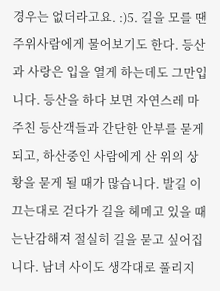경우는 없더라고요. :)5. 길을 모를 땐 주위사람에게 물어보기도 한다. 등산과 사랑은 입을 열게 하는데도 그만입니다. 등산을 하다 보면 자연스레 마주친 등산객들과 간단한 안부를 묻게 되고, 하산중인 사람에게 산 위의 상황을 묻게 될 때가 많습니다. 발길 이끄는대로 걷다가 길을 헤메고 있을 때는난감해져 절실히 길을 묻고 싶어집니다. 남녀 사이도 생각대로 풀리지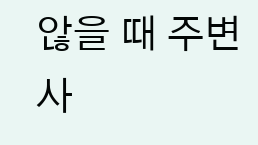않을 때 주변 사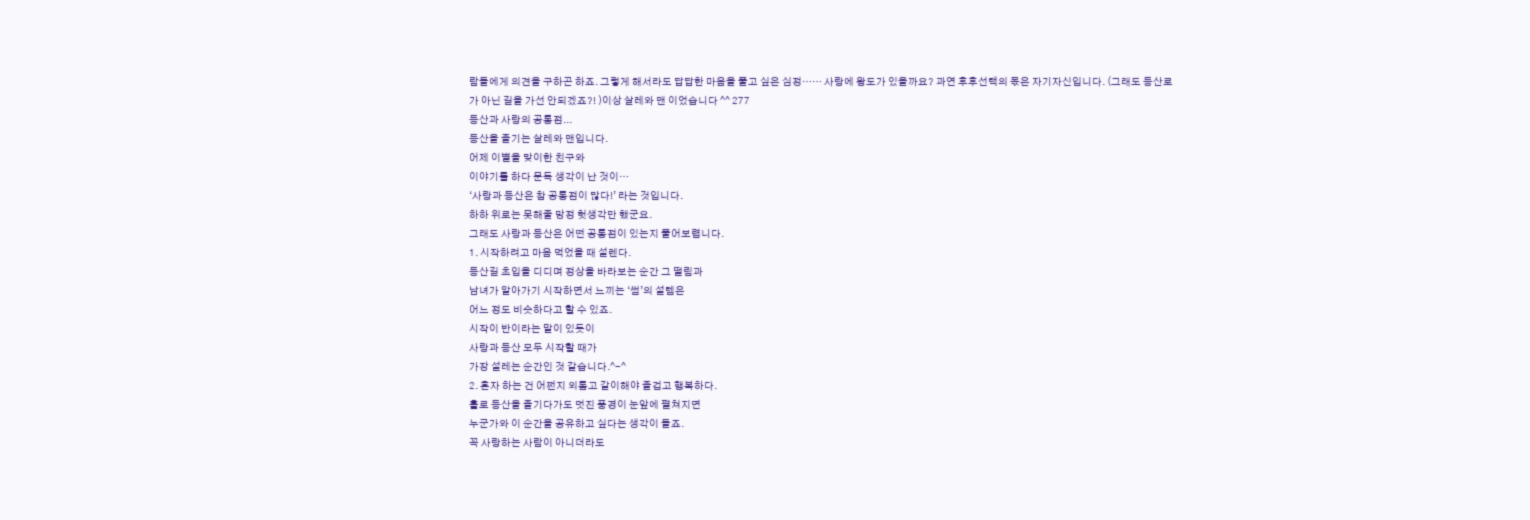람들에게 의견을 구하곤 하죠. 그렇게 해서라도 답답한 마음을 풀고 싶은 심정…… 사랑에 왕도가 있을까요? 과연 후후선택의 몫은 자기자신입니다. (그래도 등산로가 아닌 길을 가선 안되겠죠?! )이상 살레와 맨 이었습니다 ^^ 277
등산과 사랑의 공통점...
등산을 즐기는 살레와 맨입니다.
어제 이별을 맞이한 친구와
이야기를 하다 문득 생각이 난 것이…
‘사랑과 등산은 참 공통점이 많다!’ 라는 것입니다.
하하 위로는 못해줄 망정 헛생각만 했군요.
그래도 사랑과 등산은 어떤 공통점이 있는지 풀어보렵니다.
1. 시작하려고 마음 먹었을 때 설렌다.
등산길 초입을 디디며 정상을 바라보는 순간 그 떨림과
남녀가 알아가기 시작하면서 느끼는 ‘썸’의 설렘은
어느 정도 비슷하다고 할 수 있죠.
시작이 반이라는 말이 있듯이
사랑과 등산 모두 시작할 때가
가장 설레는 순간인 것 같습니다.^-^
2. 혼자 하는 건 어쩐지 외롭고 같이해야 즐겁고 행복하다.
홀로 등산을 즐기다가도 멋진 풍경이 눈앞에 펼쳐지면
누군가와 이 순간을 공유하고 싶다는 생각이 들죠.
꼭 사랑하는 사람이 아니더라도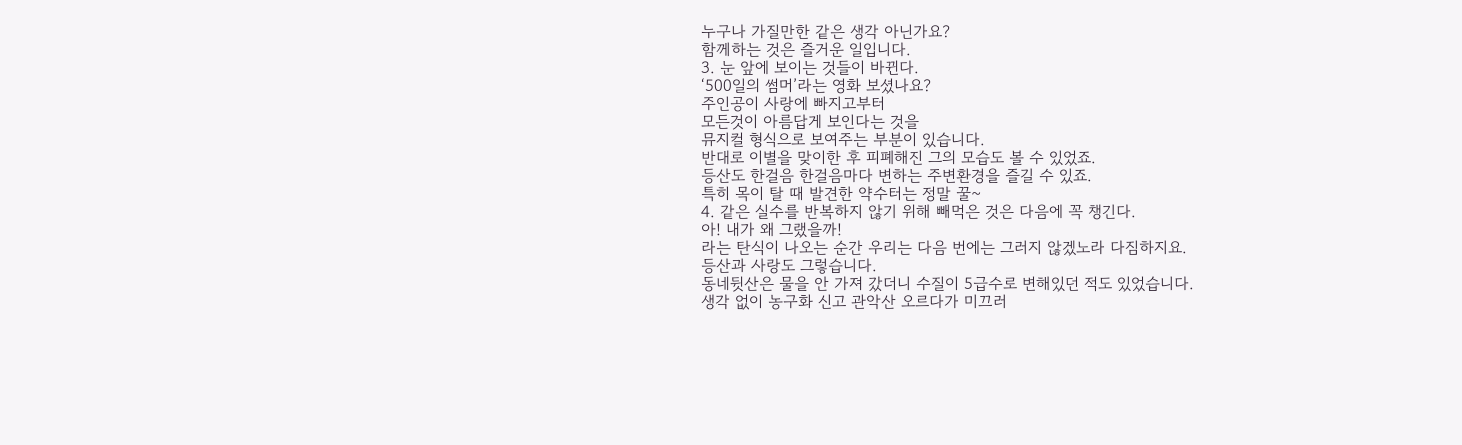누구나 가질만한 같은 생각 아닌가요?
함께하는 것은 즐거운 일입니다.
3. 눈 앞에 보이는 것들이 바뀐다.
‘500일의 썸머’라는 영화 보셨나요?
주인공이 사랑에 빠지고부터
모든것이 아름답게 보인다는 것을
뮤지컬 형식으로 보여주는 부분이 있습니다.
반대로 이별을 맞이한 후 피폐해진 그의 모습도 볼 수 있었죠.
등산도 한걸음 한걸음마다 변하는 주변환경을 즐길 수 있죠.
특히 목이 탈 때 발견한 약수터는 정말 꿀~
4. 같은 실수를 반복하지 않기 위해 빼먹은 것은 다음에 꼭 챙긴다.
아! 내가 왜 그랬을까!
라는 탄식이 나오는 순간 우리는 다음 번에는 그러지 않겠노라 다짐하지요.
등산과 사랑도 그렇습니다.
동네뒷산은 물을 안 가져 갔더니 수질이 5급수로 변해있던 적도 있었습니다.
생각 없이 농구화 신고 관악산 오르다가 미끄러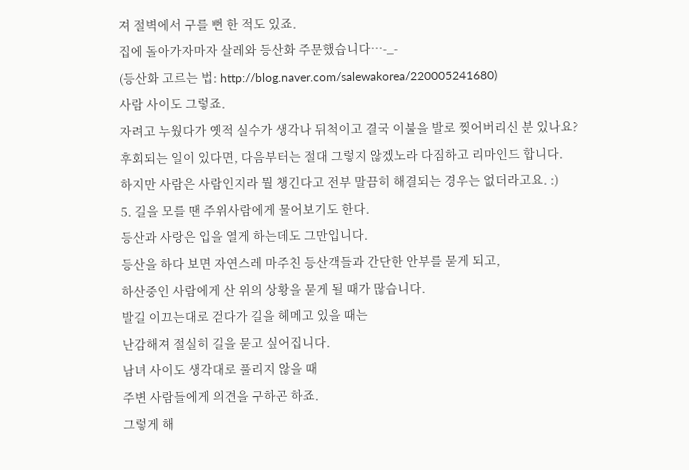져 절벽에서 구를 뻔 한 적도 있죠.
집에 돌아가자마자 살레와 등산화 주문했습니다…-_-
(등산화 고르는 법: http://blog.naver.com/salewakorea/220005241680)
사람 사이도 그렇죠.
자려고 누웠다가 옛적 실수가 생각나 뒤척이고 결국 이불을 발로 찢어버리신 분 있나요?
후회되는 일이 있다면, 다음부터는 절대 그렇지 않겠노라 다짐하고 리마인드 합니다.
하지만 사람은 사람인지라 뭘 챙긴다고 전부 말끔히 해결되는 경우는 없더라고요. :)
5. 길을 모를 땐 주위사람에게 물어보기도 한다.
등산과 사랑은 입을 열게 하는데도 그만입니다.
등산을 하다 보면 자연스레 마주친 등산객들과 간단한 안부를 묻게 되고,
하산중인 사람에게 산 위의 상황을 묻게 될 때가 많습니다.
발길 이끄는대로 걷다가 길을 헤메고 있을 때는
난감해져 절실히 길을 묻고 싶어집니다.
남녀 사이도 생각대로 풀리지 않을 때
주변 사람들에게 의견을 구하곤 하죠.
그렇게 해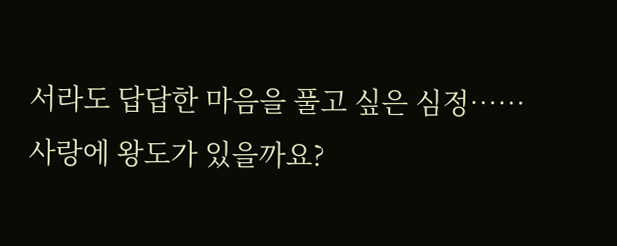서라도 답답한 마음을 풀고 싶은 심정……
사랑에 왕도가 있을까요?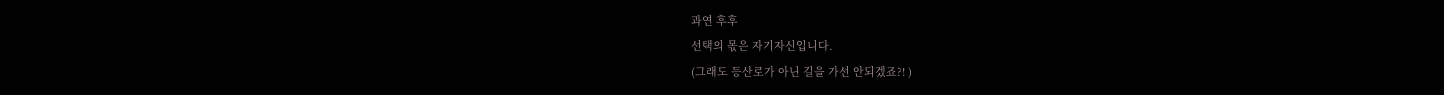과연 후후
선택의 몫은 자기자신입니다.
(그래도 등산로가 아닌 길을 가선 안되겠죠?! )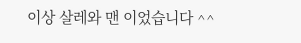이상 살레와 맨 이었습니다 ^^